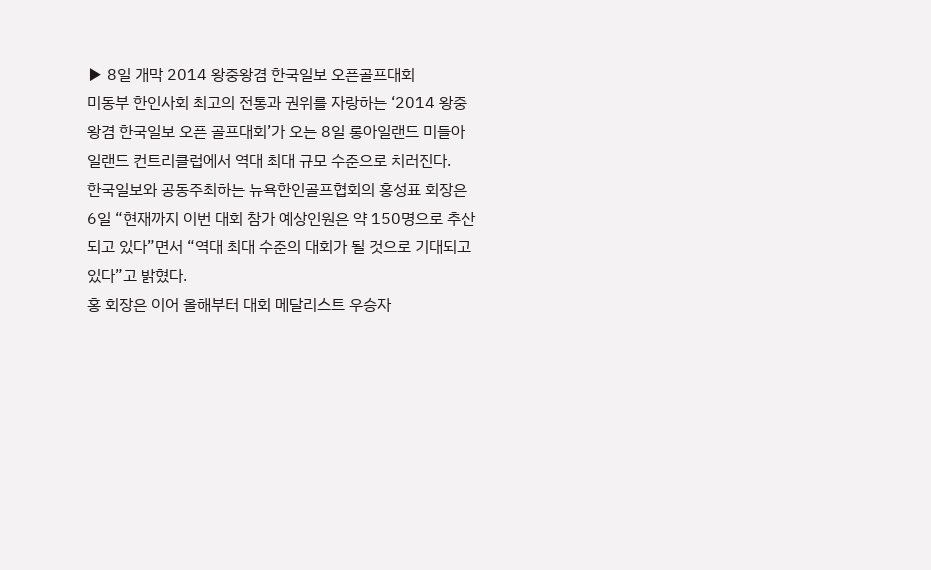▶ 8일 개막 2014 왕중왕겸 한국일보 오픈골프대회
미동부 한인사회 최고의 전통과 권위를 자랑하는 ‘2014 왕중왕겸 한국일보 오픈 골프대회’가 오는 8일 롱아일랜드 미들아일랜드 컨트리클럽에서 역대 최대 규모 수준으로 치러진다.
한국일보와 공동주최하는 뉴욕한인골프협회의 홍성표 회장은 6일 “현재까지 이번 대회 참가 예상인원은 약 150명으로 추산되고 있다”면서 “역대 최대 수준의 대회가 될 것으로 기대되고 있다”고 밝혔다.
홍 회장은 이어 올해부터 대회 메달리스트 우승자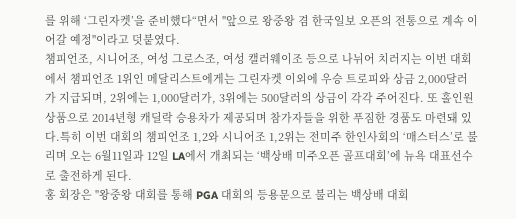를 위해 ‘그린자켓’을 준비했다“면서 "앞으로 왕중왕 겸 한국일보 오픈의 전통으로 계속 이어갈 예정"이라고 덧붙였다.
챔피언조, 시니어조, 여성 그로스조, 여성 캘러웨이조 등으로 나뉘어 치러지는 이번 대회에서 챔피언조 1위인 메달리스트에게는 그린자켓 이외에 우승 트로피와 상금 2,000달러가 지급되며, 2위에는 1,000달러가, 3위에는 500달러의 상금이 각각 주어진다. 또 홀인원 상품으로 2014년형 캐딜락 승용차가 제공되며 참가자들을 위한 푸짐한 경품도 마련돼 있다.특히 이번 대회의 챔피언조 1,2와 시니어조 1,2위는 전미주 한인사회의 ‘매스터스’로 불리며 오는 6월11일과 12일 LA에서 개최되는 ‘백상배 미주오픈 골프대회’에 뉴욕 대표선수로 출전하게 된다.
홍 회장은 "왕중왕 대회를 통해 PGA 대회의 등용문으로 불리는 백상배 대회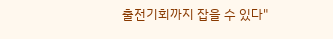출전기회까지 잡을 수 있다"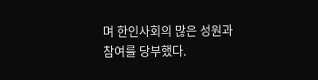며 한인사회의 많은 성원과 참여를 당부했다.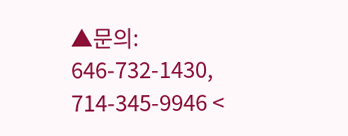▲문의: 646-732-1430, 714-345-9946 <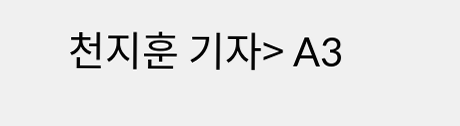천지훈 기자> A3